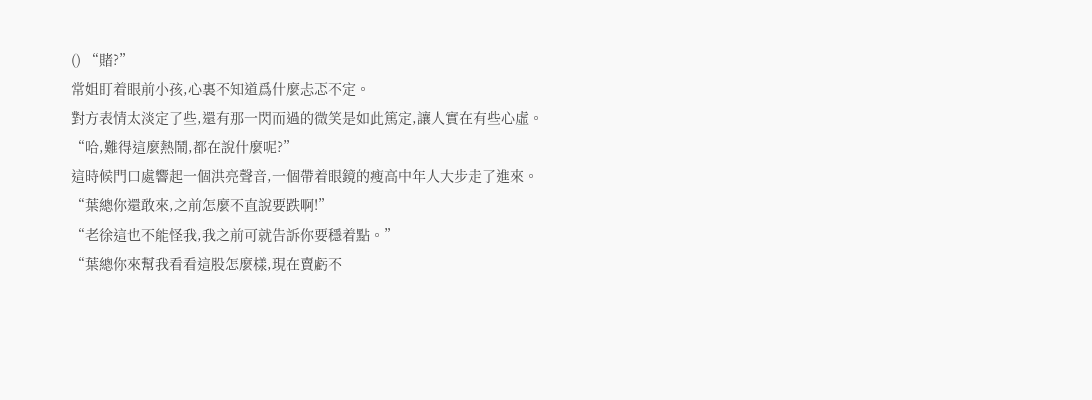() “賭?”
常姐盯着眼前小孩,心裏不知道爲什麼忐忑不定。
對方表情太淡定了些,還有那一閃而過的微笑是如此篤定,讓人實在有些心虛。
“哈,難得這麼熱鬧,都在說什麼呢?”
這時候門口處響起一個洪亮聲音,一個帶着眼鏡的瘦高中年人大步走了進來。
“葉總你還敢來,之前怎麼不直說要跌啊!”
“老徐這也不能怪我,我之前可就告訴你要穩着點。”
“葉總你來幫我看看這股怎麼樣,現在賣虧不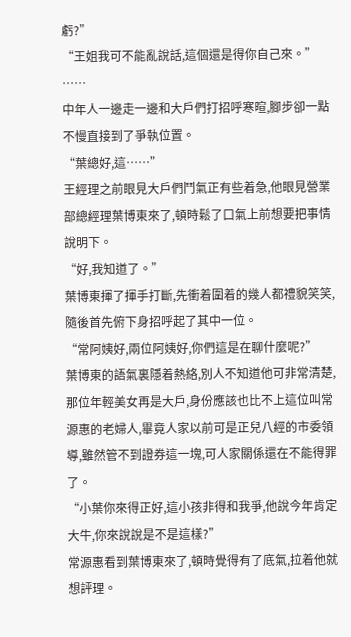虧?”
“王姐我可不能亂說話,這個還是得你自己來。”
……
中年人一邊走一邊和大戶們打招呼寒暄,腳步卻一點不慢直接到了爭執位置。
“葉總好,這……”
王經理之前眼見大戶們鬥氣正有些着急,他眼見營業部總經理葉博東來了,頓時鬆了口氣上前想要把事情說明下。
“好,我知道了。”
葉博東揮了揮手打斷,先衝着圍着的幾人都禮貌笑笑,隨後首先俯下身招呼起了其中一位。
“常阿姨好,兩位阿姨好,你們這是在聊什麼呢?”
葉博東的語氣裏隱着熱絡,別人不知道他可非常清楚,那位年輕美女再是大戶,身份應該也比不上這位叫常源惠的老婦人,畢竟人家以前可是正兒八經的市委領導,雖然管不到證券這一塊,可人家關係還在不能得罪了。
“小葉你來得正好,這小孩非得和我爭,他說今年肯定大牛,你來說說是不是這樣?”
常源惠看到葉博東來了,頓時覺得有了底氣,拉着他就想評理。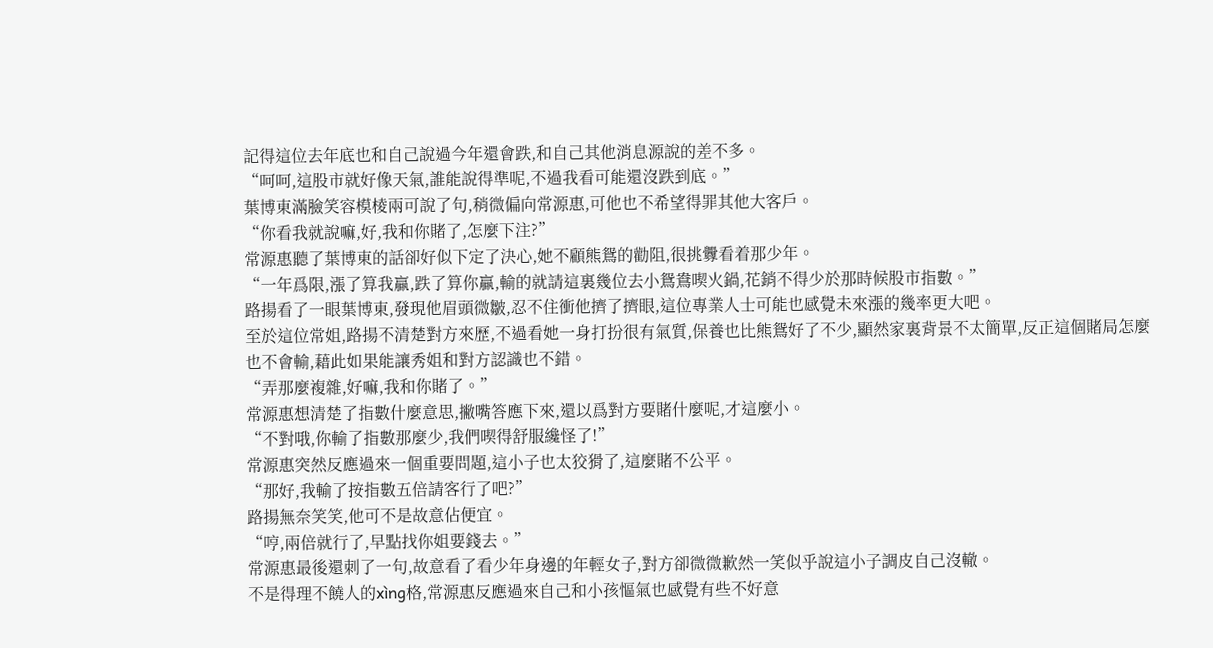記得這位去年底也和自己說過今年還會跌,和自己其他消息源說的差不多。
“呵呵,這股市就好像天氣,誰能說得準呢,不過我看可能還沒跌到底。”
葉博東滿臉笑容模棱兩可說了句,稍微偏向常源惠,可他也不希望得罪其他大客戶。
“你看我就說嘛,好,我和你賭了,怎麼下注?”
常源惠聽了葉博東的話卻好似下定了決心,她不顧熊鴛的勸阻,很挑釁看着那少年。
“一年爲限,漲了算我贏,跌了算你贏,輸的就請這裏幾位去小鴛鴦喫火鍋,花銷不得少於那時候股市指數。”
路揚看了一眼葉博東,發現他眉頭微皺,忍不住衝他擠了擠眼,這位專業人士可能也感覺未來漲的幾率更大吧。
至於這位常姐,路揚不清楚對方來歷,不過看她一身打扮很有氣質,保養也比熊鴛好了不少,顯然家裏背景不太簡單,反正這個賭局怎麼也不會輸,藉此如果能讓秀姐和對方認識也不錯。
“弄那麼複雜,好嘛,我和你賭了。”
常源惠想清楚了指數什麼意思,撇嘴答應下來,還以爲對方要賭什麼呢,才這麼小。
“不對哦,你輸了指數那麼少,我們喫得舒服纔怪了!”
常源惠突然反應過來一個重要問題,這小子也太狡猾了,這麼賭不公平。
“那好,我輸了按指數五倍請客行了吧?”
路揚無奈笑笑,他可不是故意佔便宜。
“哼,兩倍就行了,早點找你姐要錢去。”
常源惠最後還刺了一句,故意看了看少年身邊的年輕女子,對方卻微微歉然一笑似乎說這小子調皮自己沒轍。
不是得理不饒人的xìng格,常源惠反應過來自己和小孩慪氣也感覺有些不好意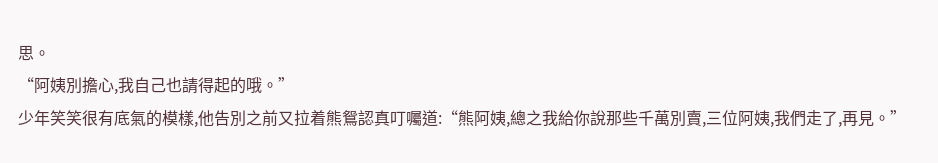思。
“阿姨別擔心,我自己也請得起的哦。”
少年笑笑很有底氣的模樣,他告別之前又拉着熊鴛認真叮囑道:“熊阿姨,總之我給你說那些千萬別賣,三位阿姨,我們走了,再見。”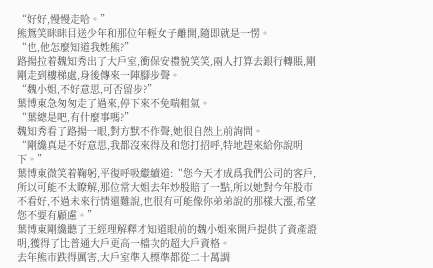“好好,慢慢走哈。”
熊鴛笑眯眯目送少年和那位年輕女子離開,隨即就是一愣。
“也,他怎麼知道我姓熊?”
路揚拉着魏知秀出了大戶室,衝保安禮貌笑笑,兩人打算去銀行轉賬,剛剛走到樓梯處,身後傳來一陣腳步聲。
“魏小姐,不好意思,可否留步?”
葉博東急匆匆走了過來,停下來不免喘粗氣。
“葉總是吧,有什麼事嗎?”
魏知秀看了路揚一眼,對方默不作聲,她很自然上前詢問。
“剛纔真是不好意思,我都沒來得及和您打招呼,特地趕來給你說明下。”
葉博東微笑着鞠躬,平復呼吸繼續道:“您今天才成爲我們公司的客戶,所以可能不太瞭解,那位常大姐去年炒股賠了一點,所以她對今年股市不看好,不過未來行情還難說,也很有可能像你弟弟說的那樣大漲,希望您不要有顧慮。”
葉博東剛纔聽了王經理解釋才知道眼前的魏小姐來開戶提供了資產證明,獲得了比普通大戶更高一檔次的超大戶資格。
去年熊市跌得厲害,大戶室準入標準都從二十萬調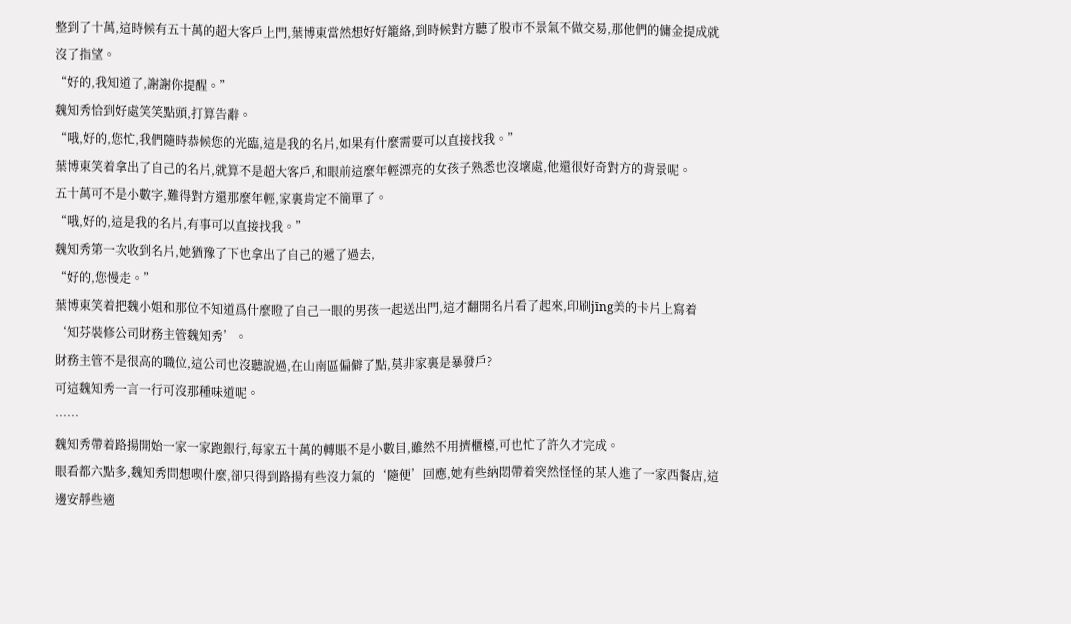整到了十萬,這時候有五十萬的超大客戶上門,葉博東當然想好好籠絡,到時候對方聽了股市不景氣不做交易,那他們的傭金提成就沒了指望。
“好的,我知道了,謝謝你提醒。”
魏知秀恰到好處笑笑點頭,打算告辭。
“哦,好的,您忙,我們隨時恭候您的光臨,這是我的名片,如果有什麼需要可以直接找我。”
葉博東笑着拿出了自己的名片,就算不是超大客戶,和眼前這麼年輕漂亮的女孩子熟悉也沒壞處,他還很好奇對方的背景呢。
五十萬可不是小數字,難得對方還那麼年輕,家裏肯定不簡單了。
“哦,好的,這是我的名片,有事可以直接找我。”
魏知秀第一次收到名片,她猶豫了下也拿出了自己的遞了過去,
“好的,您慢走。”
葉博東笑着把魏小姐和那位不知道爲什麼瞪了自己一眼的男孩一起送出門,這才翻開名片看了起來,印刷jīng美的卡片上寫着‘知芬裝修公司財務主管魏知秀’。
財務主管不是很高的職位,這公司也沒聽說過,在山南區偏僻了點,莫非家裏是暴發戶?
可這魏知秀一言一行可沒那種味道呢。
……
魏知秀帶着路揚開始一家一家跑銀行,每家五十萬的轉賬不是小數目,雖然不用擠櫃檯,可也忙了許久才完成。
眼看都六點多,魏知秀問想喫什麼,卻只得到路揚有些沒力氣的‘隨便’回應,她有些納悶帶着突然怪怪的某人進了一家西餐店,這邊安靜些適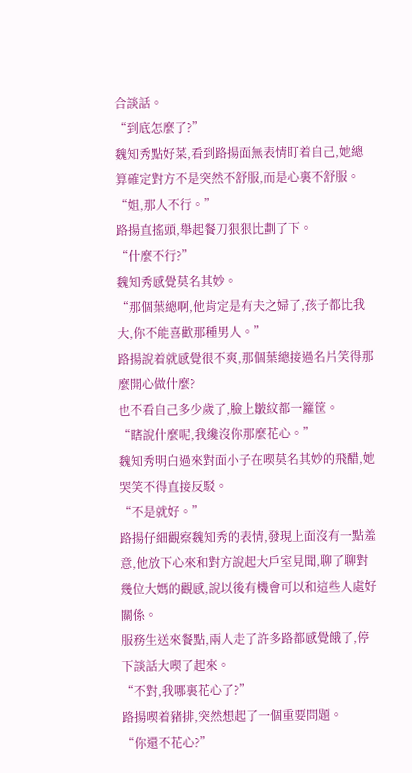合談話。
“到底怎麼了?”
魏知秀點好菜,看到路揚面無表情盯着自己,她總算確定對方不是突然不舒服,而是心裏不舒服。
“姐,那人不行。”
路揚直搖頭,舉起餐刀狠狠比劃了下。
“什麼不行?”
魏知秀感覺莫名其妙。
“那個葉總啊,他肯定是有夫之婦了,孩子都比我大,你不能喜歡那種男人。”
路揚說着就感覺很不爽,那個葉總接過名片笑得那麼開心做什麼?
也不看自己多少歲了,臉上皺紋都一籮筐。
“瞎說什麼呢,我纔沒你那麼花心。”
魏知秀明白過來對面小子在喫莫名其妙的飛醋,她哭笑不得直接反駁。
“不是就好。”
路揚仔細觀察魏知秀的表情,發現上面沒有一點羞意,他放下心來和對方說起大戶室見聞,聊了聊對幾位大媽的觀感,說以後有機會可以和這些人處好關係。
服務生送來餐點,兩人走了許多路都感覺餓了,停下談話大喫了起來。
“不對,我哪裏花心了?”
路揚喫着豬排,突然想起了一個重要問題。
“你還不花心?”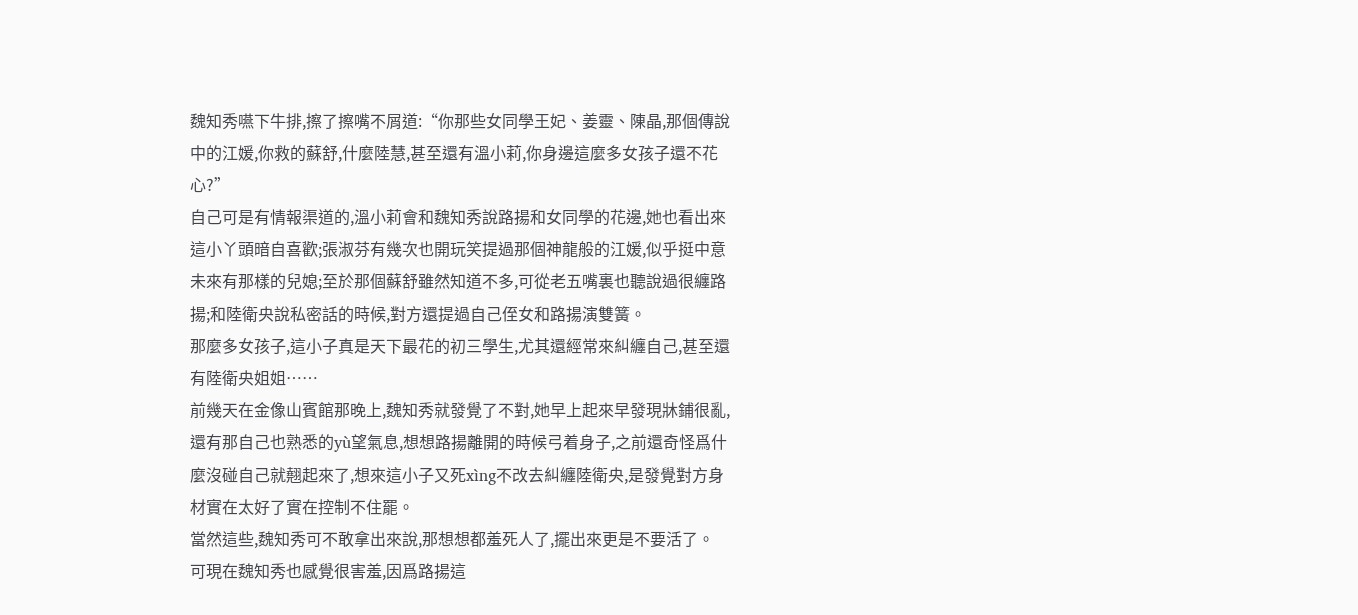魏知秀嚥下牛排,擦了擦嘴不屑道:“你那些女同學王妃、姜靈、陳晶,那個傳說中的江媛,你救的蘇舒,什麼陸慧,甚至還有溫小莉,你身邊這麼多女孩子還不花心?”
自己可是有情報渠道的,溫小莉會和魏知秀說路揚和女同學的花邊,她也看出來這小丫頭暗自喜歡;張淑芬有幾次也開玩笑提過那個神龍般的江媛,似乎挺中意未來有那樣的兒媳;至於那個蘇舒雖然知道不多,可從老五嘴裏也聽說過很纏路揚;和陸衛央說私密話的時候,對方還提過自己侄女和路揚演雙簧。
那麼多女孩子,這小子真是天下最花的初三學生,尤其還經常來糾纏自己,甚至還有陸衛央姐姐……
前幾天在金像山賓館那晚上,魏知秀就發覺了不對,她早上起來早發現牀鋪很亂,還有那自己也熟悉的yù望氣息,想想路揚離開的時候弓着身子,之前還奇怪爲什麼沒碰自己就翹起來了,想來這小子又死xìng不改去糾纏陸衛央,是發覺對方身材實在太好了實在控制不住罷。
當然這些,魏知秀可不敢拿出來說,那想想都羞死人了,擺出來更是不要活了。
可現在魏知秀也感覺很害羞,因爲路揚這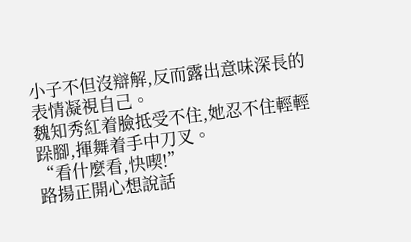小子不但沒辯解,反而露出意味深長的表情凝視自己。
魏知秀紅着臉抵受不住,她忍不住輕輕跺腳,揮舞着手中刀叉。
“看什麼看,快喫!”
路揚正開心想說話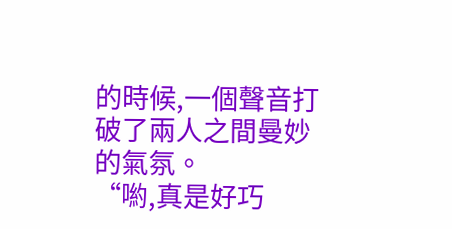的時候,一個聲音打破了兩人之間曼妙的氣氛。
“喲,真是好巧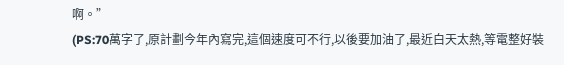啊。”
(PS:70萬字了,原計劃今年內寫完,這個速度可不行,以後要加油了,最近白天太熱,等電整好裝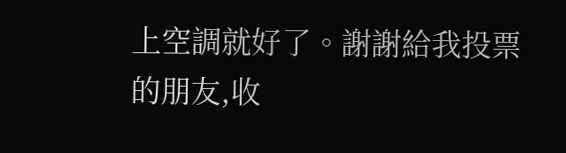上空調就好了。謝謝給我投票的朋友,收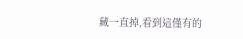藏一直掉,看到這僅有的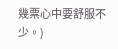幾票心中要舒服不少。)